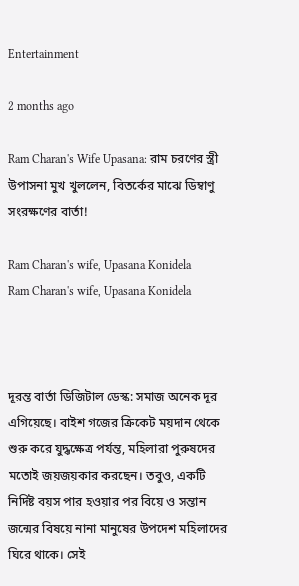Entertainment

2 months ago

Ram Charan's Wife Upasana: রাম চরণের স্ত্রী উপাসনা মুখ খুললেন, বিতর্কের মাঝে ডিম্বাণু সংরক্ষণের বার্তা!

Ram Charan's wife, Upasana Konidela
Ram Charan's wife, Upasana Konidela



দূরন্ত বার্তা ডিজিটাল ডেস্ক: সমাজ অনেক দূর এগিয়েছে। বাইশ গজের ক্রিকেট ময়দান থেকে শুরু করে যুদ্ধক্ষেত্র পর্যন্ত, মহিলারা পুরুষদের মতোই জয়জয়কার করছেন। তবুও, একটি নির্দিষ্ট বয়স পার হওয়ার পর বিয়ে ও সন্তান জন্মের বিষয়ে নানা মানুষের উপদেশ মহিলাদের ঘিরে থাকে। সেই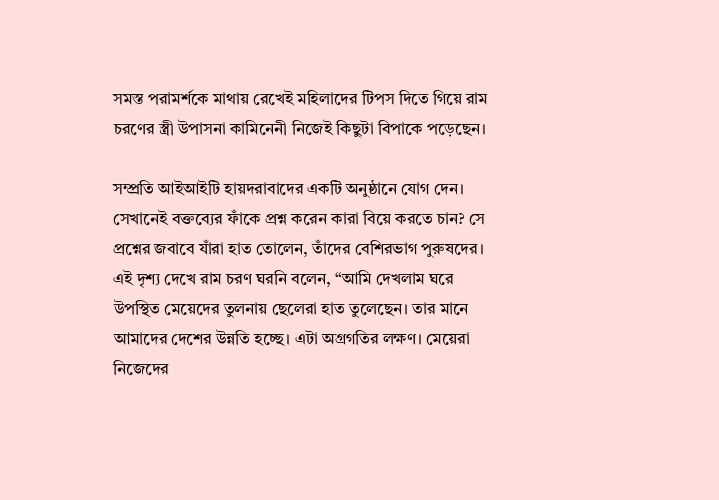সমস্ত পরামর্শকে মাথায় রেখেই মহিলাদের টিপস দিতে গিয়ে রাম চরণের স্ত্রী উপাসনা কামিনেনী নিজেই কিছুটা বিপাকে পড়েছেন।

সম্প্রতি আইআইটি হায়দরাবাদের একটি অনুষ্ঠানে যোগ দেন। সেখানেই বক্তব্যের ফাঁকে প্রশ্ন করেন কারা বিয়ে করতে চান? সে প্রশ্নের জবাবে যাঁরা হাত তোলেন, তাঁদের বেশিরভাগ পুরুষদের। এই দৃশ্য দেখে রাম চরণ ঘরনি বলেন, “আমি দেখলাম ঘরে উপস্থিত মেয়েদের তুলনায় ছেলেরা হাত তুলেছেন। তার মানে আমাদের দেশের উন্নতি হচ্ছে। এটা অগ্রগতির লক্ষণ। মেয়েরা নিজেদের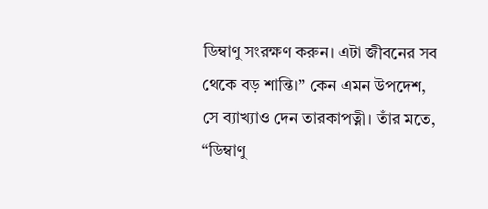ডিম্বাণু সংরক্ষণ করুন। এটা জীবনের সব থেকে বড় শান্তি।” কেন এমন উপদেশ, সে ব্যাখ্যাও দেন তারকাপত্নী। তাঁর মতে, “ডিম্বাণু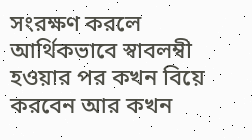সংরক্ষণ করলে আর্থিকভাবে স্বাবলম্বী হওয়ার পর কখন বিয়ে করবেন আর কখন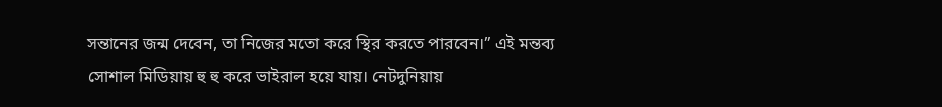সন্তানের জন্ম দেবেন, তা নিজের মতো করে স্থির করতে পারবেন।” এই মন্তব্য সোশাল মিডিয়ায় হু হু করে ভাইরাল হয়ে যায়। নেটদুনিয়ায়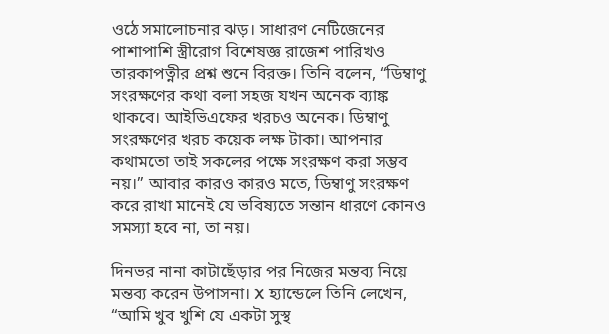ওঠে সমালোচনার ঝড়। সাধারণ নেটিজেনের পাশাপাশি স্ত্রীরোগ বিশেষজ্ঞ রাজেশ পারিখও তারকাপত্নীর প্রশ্ন শুনে বিরক্ত। তিনি বলেন, “ডিম্বাণু সংরক্ষণের কথা বলা সহজ যখন অনেক ব্যাঙ্ক থাকবে। আইভিএফের খরচও অনেক। ডিম্বাণু সংরক্ষণের খরচ কয়েক লক্ষ টাকা। আপনার কথামতো তাই সকলের পক্ষে সংরক্ষণ করা সম্ভব নয়।” আবার কারও কারও মতে, ডিম্বাণু সংরক্ষণ করে রাখা মানেই যে ভবিষ্যতে সন্তান ধারণে কোনও সমস্যা হবে না, তা নয়।

দিনভর নানা কাটাছেঁড়ার পর নিজের মন্তব্য নিয়ে মন্তব্য করেন উপাসনা। X হ্যান্ডেলে তিনি লেখেন, “আমি খুব খুশি যে একটা সুস্থ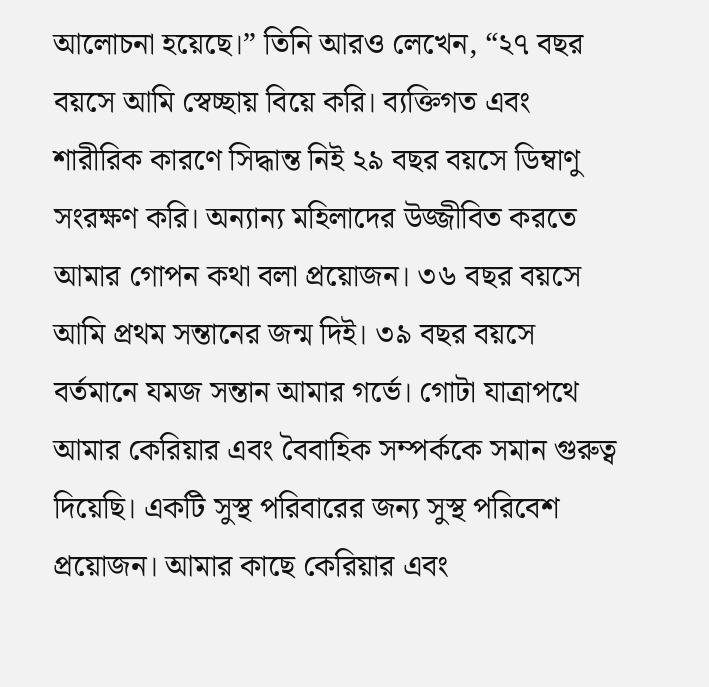আলোচনা হয়েছে।” তিনি আরও লেখেন, “২৭ বছর বয়সে আমি স্বেচ্ছায় বিয়ে করি। ব্যক্তিগত এবং শারীরিক কারণে সিদ্ধান্ত নিই ২৯ বছর বয়সে ডিম্বাণু সংরক্ষণ করি। অন্যান্য মহিলাদের উজ্জীবিত করতে আমার গোপন কথা বলা প্রয়োজন। ৩৬ বছর বয়সে আমি প্রথম সন্তানের জন্ম দিই। ৩৯ বছর বয়সে বর্তমানে যমজ সন্তান আমার গর্ভে। গোটা যাত্রাপথে আমার কেরিয়ার এবং বৈবাহিক সম্পর্ককে সমান গুরুত্ব দিয়েছি। একটি সুস্থ পরিবারের জন্য সুস্থ পরিবেশ প্রয়োজন। আমার কাছে কেরিয়ার এবং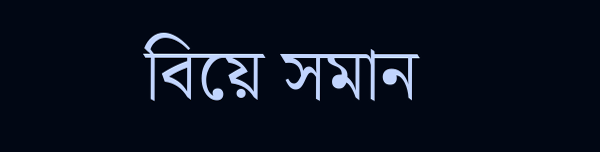বিয়ে সমান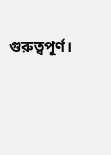গুরুত্বপূর্ণ।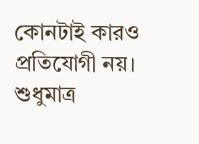কোনটাই কারও প্রতিযোগী নয়। শুধুমাত্র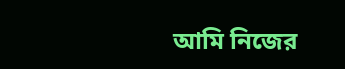আমি নিজের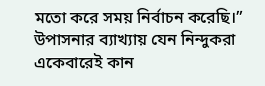মতো করে সময় নির্বাচন করেছি।” উপাসনার ব্যাখ্যায় যেন নিন্দুকরা একেবারেই কান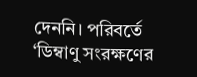দেননি। পরিবর্তে ‘ডিম্বাণু সংরক্ষণের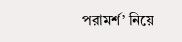পরামর্শ’ নিয়ে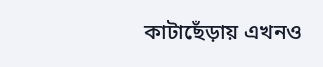কাটাছেঁড়ায় এখনও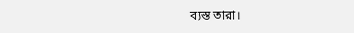ব্যস্ত তারা।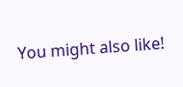You might also like!